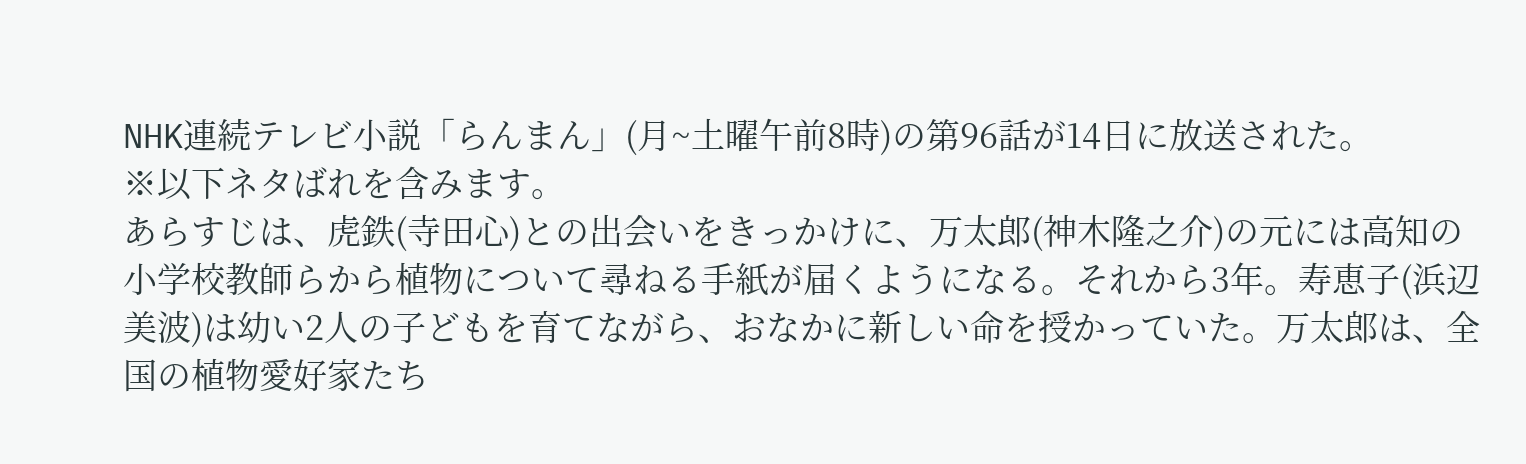NHK連続テレビ小説「らんまん」(月~土曜午前8時)の第96話が14日に放送された。
※以下ネタばれを含みます。
あらすじは、虎鉄(寺田心)との出会いをきっかけに、万太郎(神木隆之介)の元には高知の小学校教師らから植物について尋ねる手紙が届くようになる。それから3年。寿恵子(浜辺美波)は幼い2人の子どもを育てながら、おなかに新しい命を授かっていた。万太郎は、全国の植物愛好家たち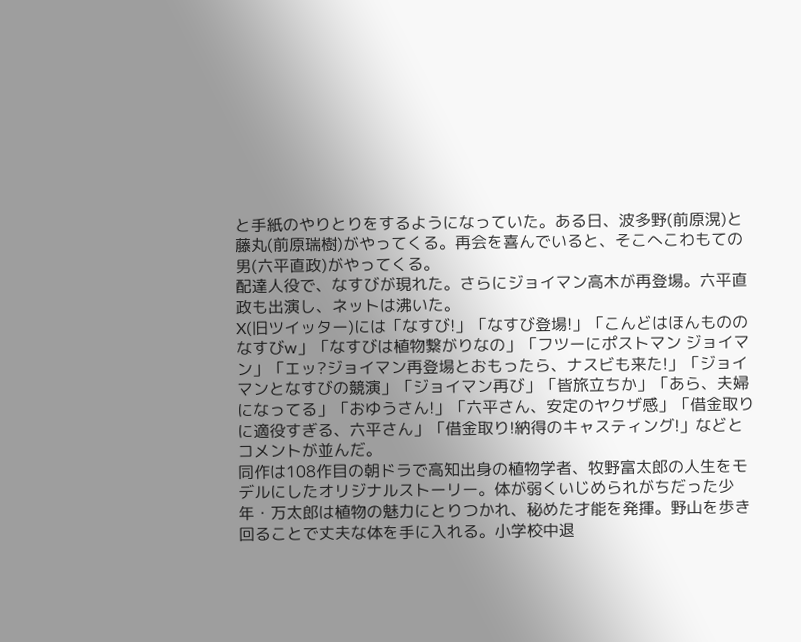と手紙のやりとりをするようになっていた。ある日、波多野(前原滉)と藤丸(前原瑞樹)がやってくる。再会を喜んでいると、そこへこわもての男(六平直政)がやってくる。
配達人役で、なすびが現れた。さらにジョイマン高木が再登場。六平直政も出演し、ネットは沸いた。
X(旧ツイッター)には「なすび!」「なすび登場!」「こんどはほんもののなすびw」「なすびは植物繋がりなの」「フツーにポストマン ジョイマン」「エッ?ジョイマン再登場とおもったら、ナスビも来た!」「ジョイマンとなすびの競演」「ジョイマン再び」「皆旅立ちか」「あら、夫婦になってる」「おゆうさん!」「六平さん、安定のヤクザ感」「借金取りに適役すぎる、六平さん」「借金取り!納得のキャスティング!」などとコメントが並んだ。
同作は108作目の朝ドラで高知出身の植物学者、牧野富太郎の人生をモデルにしたオリジナルストーリー。体が弱くいじめられがちだった少年・万太郎は植物の魅力にとりつかれ、秘めた才能を発揮。野山を歩き回ることで丈夫な体を手に入れる。小学校中退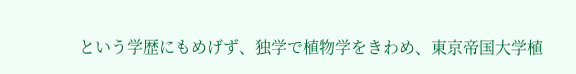という学歴にもめげず、独学で植物学をきわめ、東京帝国大学植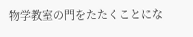物学教室の門をたたくことにな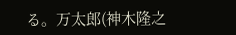る。万太郎(神木隆之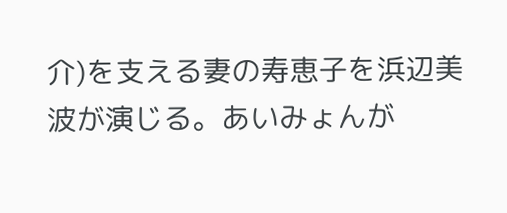介)を支える妻の寿恵子を浜辺美波が演じる。あいみょんが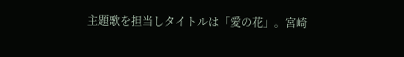主題歌を担当しタイトルは「愛の花」。宮崎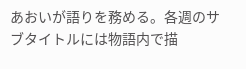あおいが語りを務める。各週のサブタイトルには物語内で描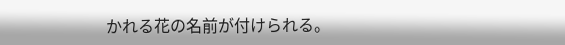かれる花の名前が付けられる。